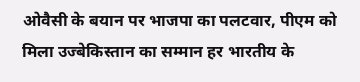ओवैसी के बयान पर भाजपा का पलटवार, पीएम को मिला उज्बेकिस्तान का सम्मान हर भारतीय के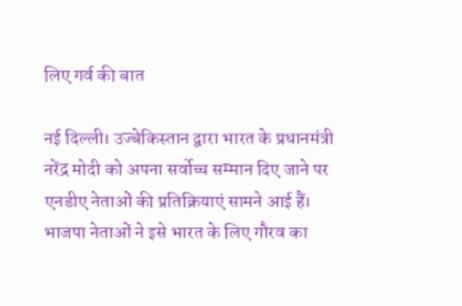लिए गर्व की बात

नई दिल्ली। उज्बेकिस्तान द्वारा भारत के प्रधानमंत्री नरेंद्र मोदी को अपना सर्वोच्च सम्मान दिए जाने पर एनडीए नेताओं की प्रतिक्रियाएं सामने आई हैं। भाजपा नेताओं ने इसे भारत के लिए गौरव का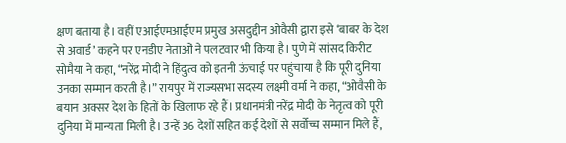क्षण बताया है। वहीं एआईएमआईएम प्रमुख असदुद्दीन ओवैसी द्वारा इसे ‘बाबर के देश से अवार्ड’ कहने पर एनडीए नेताओं ने पलटवार भी किया है। पुणे में सांसद किरीट सोमैया ने कहा, “नरेंद्र मोदी ने हिंदुत्व को इतनी ऊंचाई पर पहुंचाया है कि पूरी दुनिया उनका सम्मान करती है।” रायपुर में राज्यसभा सदस्य लक्ष्मी वर्मा ने कहा, “ओवैसी के बयान अक्सर देश के हितों के खिलाफ रहे हैं। प्रधानमंत्री नरेंद्र मोदी के नेतृत्व को पूरी दुनिया में मान्यता मिली है। उन्हें 36 देशों सहित कई देशों से सर्वोच्च सम्मान मिले हैं,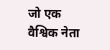जो एक वैश्विक नेता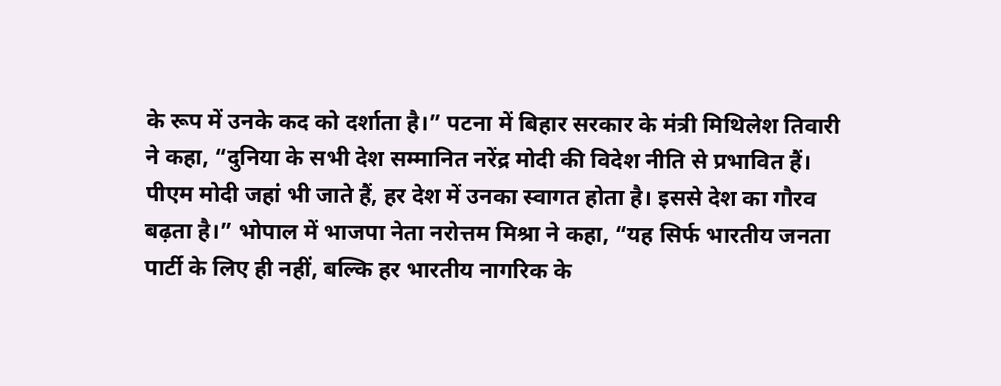के रूप में उनके कद को दर्शाता है।” पटना में बिहार सरकार के मंत्री मिथिलेश तिवारी ने कहा, “दुनिया के सभी देश सम्मानित नरेंद्र मोदी की विदेश नीति से प्रभावित हैं। पीएम मोदी जहां भी जाते हैं, हर देश में उनका स्वागत होता है। इससे देश का गौरव बढ़ता है।” भोपाल में भाजपा नेता नरोत्तम मिश्रा ने कहा, “यह सिर्फ भारतीय जनता पार्टी के लिए ही नहीं, बल्कि हर भारतीय नागरिक के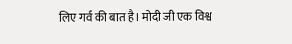लिए गर्व की बात है। मोदी जी एक विश्व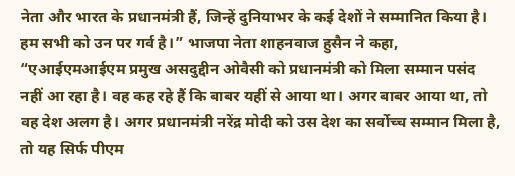नेता और भारत के प्रधानमंत्री हैं, जिन्हें दुनियाभर के कई देशों ने सम्मानित किया है। हम सभी को उन पर गर्व है।” भाजपा नेता शाहनवाज हुसैन ने कहा, “एआईएमआईएम प्रमुख असदुद्दीन ओवैसी को प्रधानमंत्री को मिला सम्मान पसंद नहीं आ रहा है। वह कह रहे हैं कि बाबर यहीं से आया था। अगर बाबर आया था, तो वह देश अलग है। अगर प्रधानमंत्री नरेंद्र मोदी को उस देश का सर्वोच्च सम्मान मिला है, तो यह सिर्फ पीएम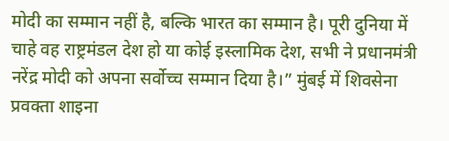मोदी का सम्मान नहीं है, बल्कि भारत का सम्मान है। पूरी दुनिया में चाहे वह राष्ट्रमंडल देश हो या कोई इस्लामिक देश, सभी ने प्रधानमंत्री नरेंद्र मोदी को अपना सर्वोच्च सम्मान दिया है।” मुंबई में शिवसेना प्रवक्ता शाइना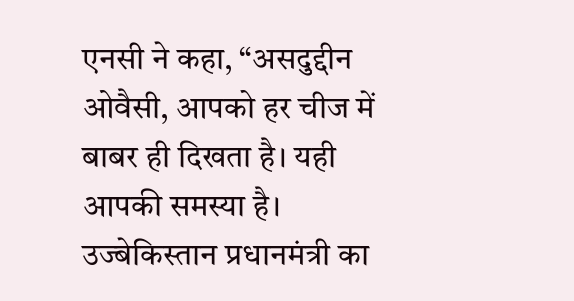एनसी ने कहा, “असदुद्दीन ओवैसी, आपको हर चीज में बाबर ही दिखता है। यही आपकी समस्या है। उज्बेकिस्तान प्रधानमंत्री का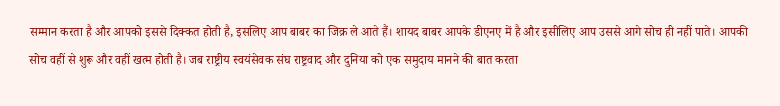सम्मान करता है और आपको इससे दिक्कत होती है, इसलिए आप बाबर का जिक्र ले आते हैं। शायद बाबर आपके डीएनए में है और इसीलिए आप उससे आगे सोच ही नहीं पाते। आपकी सोच वहीं से शुरू और वहीं खत्म होती है। जब राष्ट्रीय स्वयंसेवक संघ राष्ट्रवाद और दुनिया को एक समुदाय मानने की बात करता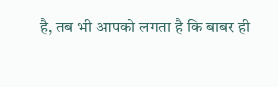है, तब भी आपको लगता है कि बाबर ही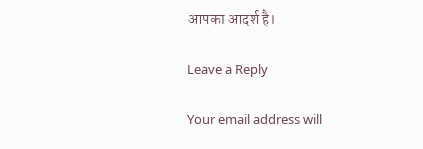आपका आदर्श है।

Leave a Reply

Your email address will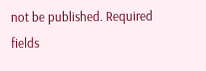not be published. Required fields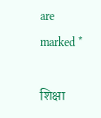are marked *

शिक्षा